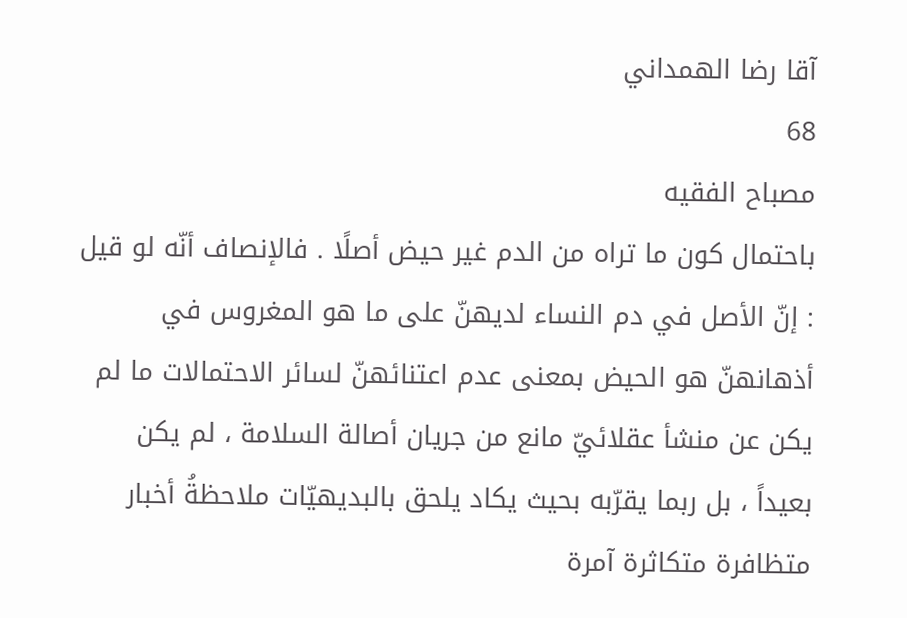آقا رضا الهمداني
68
مصباح الفقيه
باحتمال كون ما تراه من الدم غير حيض أصلًا . فالإنصاف أنّه لو قيل : إنّ الأصل في دم النساء لديهنّ على ما هو المغروس في أذهانهنّ هو الحيض بمعنى عدم اعتنائهنّ لسائر الاحتمالات ما لم يكن عن منشأ عقلائيّ مانع من جريان أصالة السلامة ، لم يكن بعيداً ، بل ربما يقرّبه بحيث يكاد يلحق بالبديهيّات ملاحظةُ أخبار متظافرة متكاثرة آمرة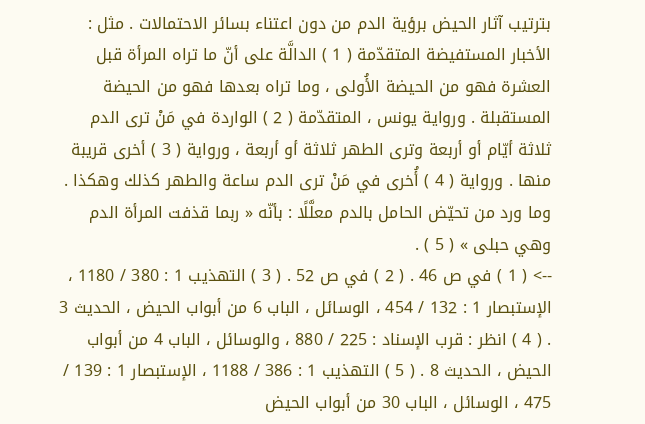بترتيب آثار الحيض برؤية الدم من دون اعتناء بسائر الاحتمالات . مثل : الأخبار المستفيضة المتقدّمة ( 1 ) الدالَّة على أنّ ما تراه المرأة قبل العشرة فهو من الحيضة الأُولى ، وما تراه بعدها فهو من الحيضة المستقبلة . ورواية يونس ، المتقدّمة ( 2 ) الواردة في مَنْ ترى الدم ثلاثة أيّام أو أربعة وترى الطهر ثلاثة أو أربعة ، ورواية ( 3 ) أخرى قريبة منها . ورواية ( 4 ) أُخرى في مَنْ ترى الدم ساعة والطهر كذلك وهكذا . وما ورد من تحيّض الحامل بالدم معلَّلًا : بأنّه « ربما قذفت المرأة الدم وهي حبلى » ( 5 ) .
--> ( 1 ) في ص 46 . ( 2 ) في ص 52 . ( 3 ) التهذيب 1 : 380 / 1180 ، الإستبصار 1 : 132 / 454 ، الوسائل ، الباب 6 من أبواب الحيض ، الحديث 3 . ( 4 ) انظر : قرب الإسناد : 225 / 880 ، والوسائل ، الباب 4 من أبواب الحيض ، الحديث 8 . ( 5 ) التهذيب 1 : 386 / 1188 ، الإستبصار 1 : 139 / 475 ، الوسائل ، الباب 30 من أبواب الحيض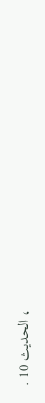، الحديث 10 .